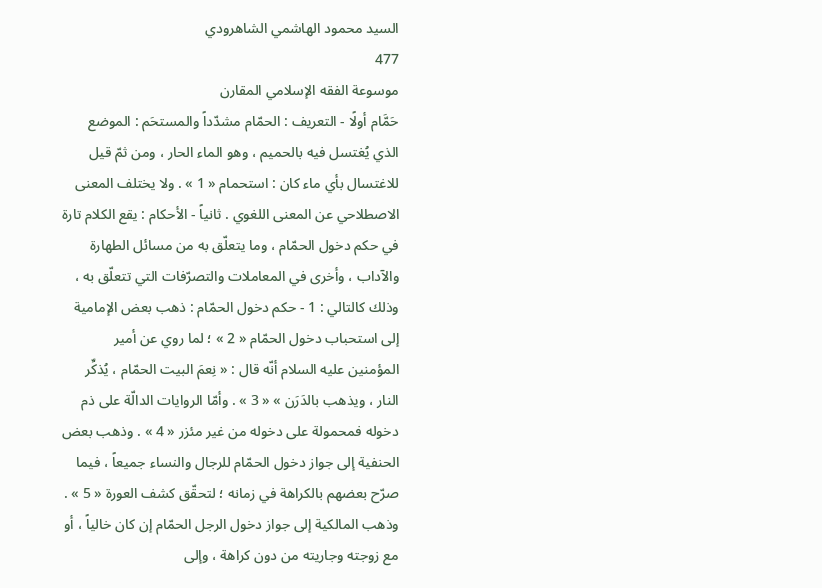السيد محمود الهاشمي الشاهرودي
477
موسوعة الفقه الإسلامي المقارن
حَمَّام أولًا - التعريف : الحمّام مشدّداً والمستحَم : الموضع الذي يُغتسل فيه بالحميم ، وهو الماء الحار ، ومن ثمّ قيل للاغتسال بأي ماء كان : استحمام « 1 » . ولا يختلف المعنى الاصطلاحي عن المعنى اللغوي . ثانياً - الأحكام : يقع الكلام تارة في حكم دخول الحمّام ، وما يتعلّق به من مسائل الطهارة والآداب ، وأخرى في المعاملات والتصرّفات التي تتعلّق به ، وذلك كالتالي : 1 - حكم دخول الحمّام : ذهب بعض الإمامية إلى استحباب دخول الحمّام « 2 » ؛ لما روي عن أمير المؤمنين عليه السلام أنّه قال : « نِعمَ البيت الحمّام ، يُذكِّر النار ، ويذهب بالدَرَن » « 3 » . وأمّا الروايات الدالّة على ذم دخوله فمحمولة على دخوله من غير مئزر « 4 » . وذهب بعض الحنفية إلى جواز دخول الحمّام للرجال والنساء جميعاً ، فيما صرّح بعضهم بالكراهة في زمانه ؛ لتحقّق كشف العورة « 5 » . وذهب المالكية إلى جواز دخول الرجل الحمّام إن كان خالياً ، أو مع زوجته وجاريته من دون كراهة ، وإلى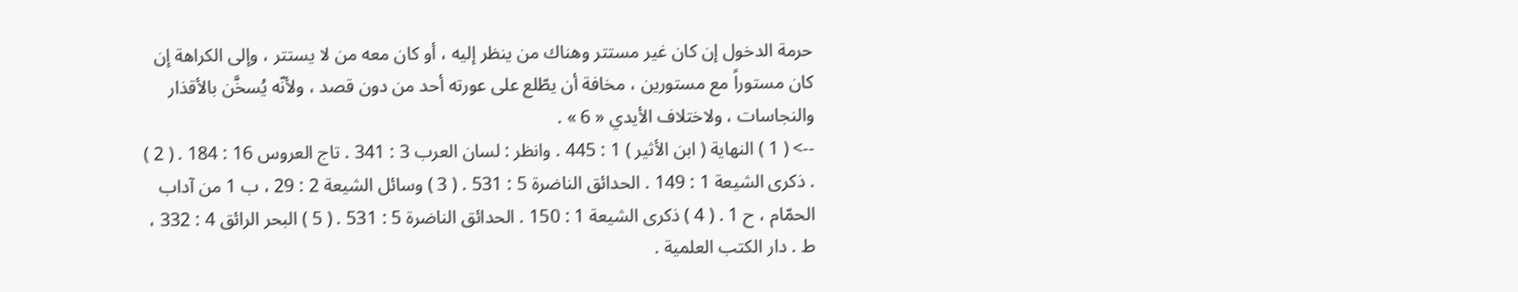حرمة الدخول إن كان غير مستتر وهناك من ينظر إليه ، أو كان معه من لا يستتر ، وإلى الكراهة إن كان مستوراً مع مستورين ، مخافة أن يطّلع على عورته أحد من دون قصد ، ولأنّه يُسخَّن بالأقذار والنجاسات ، ولاختلاف الأيدي « 6 » .
--> ( 1 ) النهاية ( ابن الأثير ) 1 : 445 . وانظر : لسان العرب 3 : 341 . تاج العروس 16 : 184 . ( 2 ) . ذكرى الشيعة 1 : 149 . الحدائق الناضرة 5 : 531 . ( 3 ) وسائل الشيعة 2 : 29 ، ب 1 من آداب الحمّام ، ح 1 . ( 4 ) ذكرى الشيعة 1 : 150 . الحدائق الناضرة 5 : 531 . ( 5 ) البحر الرائق 4 : 332 ، ط . دار الكتب العلمية .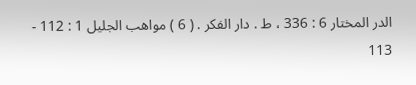الدر المختار 6 : 336 ، ط . دار الفكر . ( 6 ) مواهب الجليل 1 : 112 - 113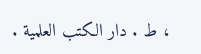، ط . دار الكتب العلمية .